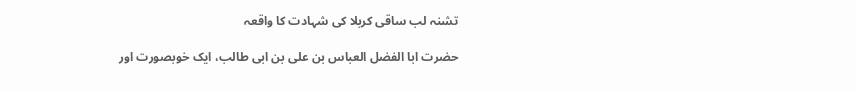تشنہ لب ساقی کربلا کی شہادت کا واقعہ

حضرت ابا الفضل العباس بن علی بن ابی طالب، ایک خوبصورت اور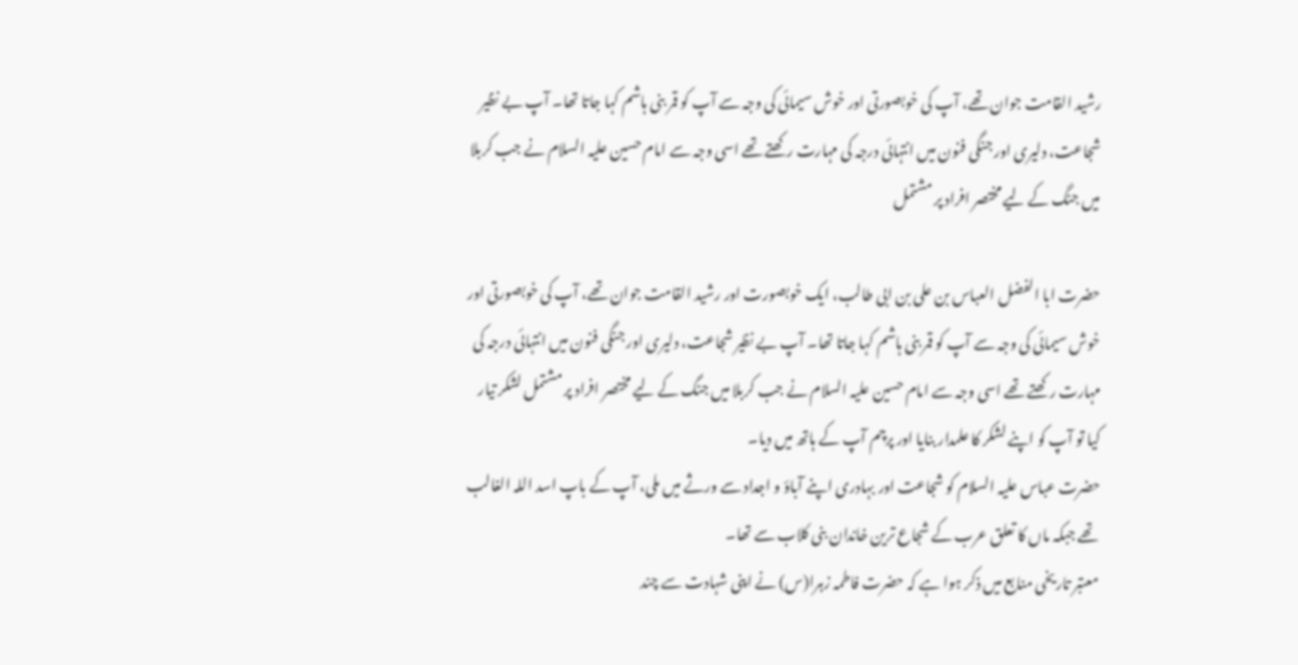رشید القامت جوان تھے، آپ کی خوبصورتی اور خوش سیمائی کی وجہ سے آپ کو قمر بنی ہاشم کہا جاتا تھا۔ آپ بے نظیر شجاعت، دلیری اور جنگی فنون میں انتہائی درجہ کی مہارت رکھتے تھے اسی وجہ سے امام حسین علیہ السلام نے جب کربلا میں جنگ کے لیے مختصر افراد پر مشتمل

حضرت ابا الفضل العباس بن علی بن ابی طالب، ایک خوبصورت اور رشید القامت جوان تھے، آپ کی خوبصورتی اور خوش سیمائی کی وجہ سے آپ کو قمر بنی ہاشم کہا جاتا تھا۔ آپ بے نظیر شجاعت، دلیری اور جنگی فنون میں انتہائی درجہ کی مہارت رکھتے تھے اسی وجہ سے امام حسین علیہ السلام نے جب کربلا میں جنگ کے لیے مختصر افراد پر مشتمل لشکر تیار کیا تو آپ کو اپنے لشکر کا علمدار بنایا اور پرچم آپ کے ہاتھ میں دیا۔
حضرت عباس علیہ السلام کو شجاعت اور بہادری اپنے آباؤ و اجداد سے ورثے میں ملی، آپ کے باپ اسد اللہ الغالب تھے جبکہ ماں کا تعلق عرب کے شجاع ترین خاندان بنی کلاب سے تھا۔
معتبر تاریخی منابع میں ذکر ہوا ہے کہ حضرت فاطمہ زہرا(س) نے اپنی شہادت سے چند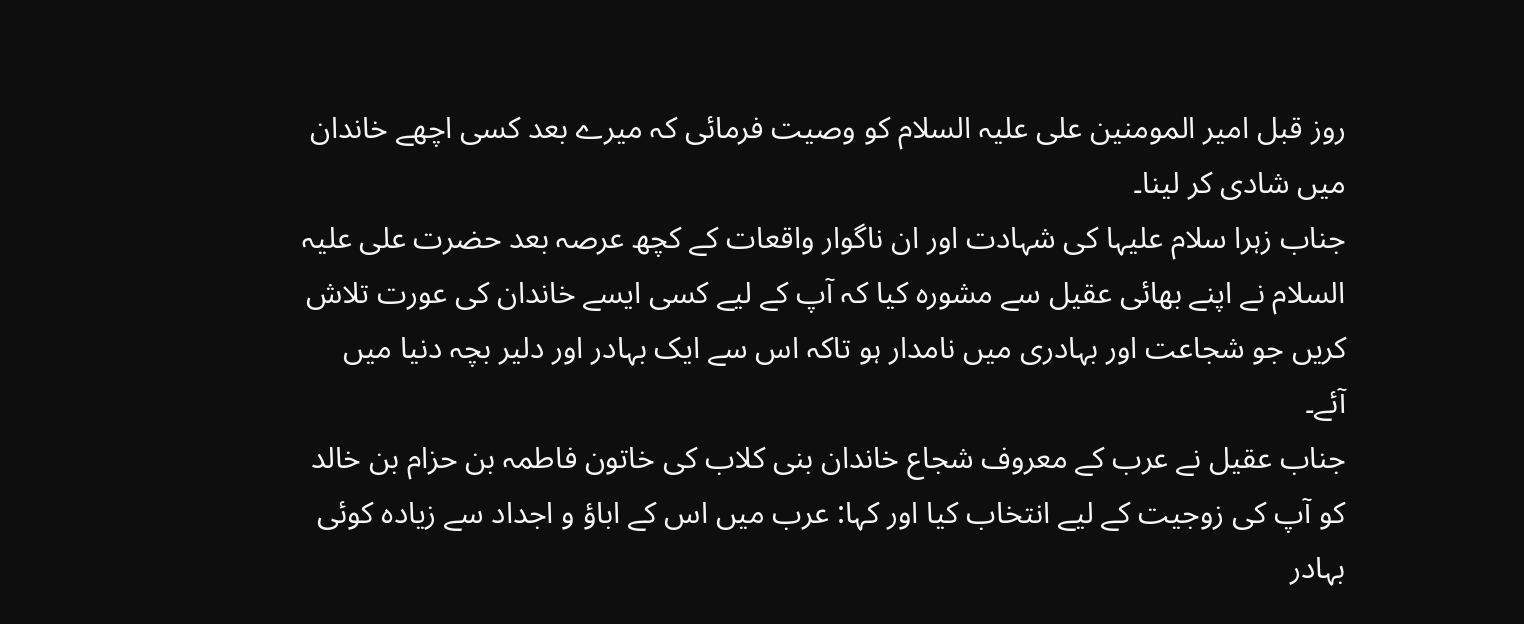روز قبل امیر المومنین علی علیہ السلام کو وصیت فرمائی کہ میرے بعد کسی اچھے خاندان میں شادی کر لینا۔
جناب زہرا سلام علیہا کی شہادت اور ان ناگوار واقعات کے کچھ عرصہ بعد حضرت علی علیہ السلام نے اپنے بھائی عقیل سے مشورہ کیا کہ آپ کے لیے کسی ایسے خاندان کی عورت تلاش کریں جو شجاعت اور بہادری میں نامدار ہو تاکہ اس سے ایک بہادر اور دلیر بچہ دنیا میں آئے۔
جناب عقیل نے عرب کے معروف شجاع خاندان بنی کلاب کی خاتون فاطمہ بن حزام بن خالد کو آپ کی زوجیت کے لیے انتخاب کیا اور کہا: عرب میں اس کے اباؤ و اجداد سے زیادہ کوئی بہادر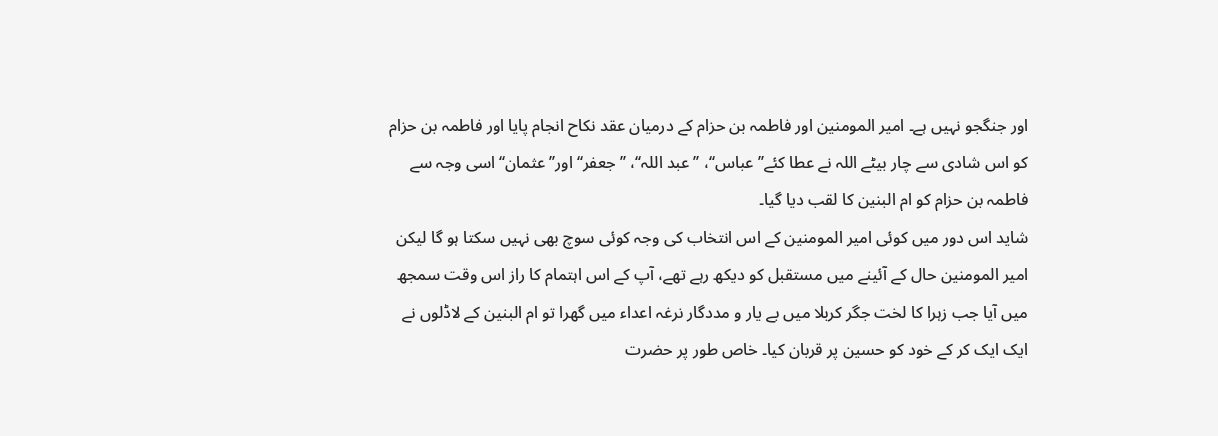اور جنگجو نہیں ہے۔ امیر المومنین اور فاطمہ بن حزام کے درمیان عقد نکاح انجام پایا اور فاطمہ بن حزام کو اس شادی سے چار بیٹے اللہ نے عطا کئے’’ عباس‘‘، ’’عبد اللہ‘‘، ’’جعفر‘‘ اور’’ عثمان‘‘ اسی وجہ سے فاطمہ بن حزام کو ام البنین کا لقب دیا گیا۔
شاید اس دور میں کوئی امیر المومنین کے اس انتخاب کی وجہ کوئی سوچ بھی نہیں سکتا ہو گا لیکن امیر المومنین حال کے آئینے میں مستقبل کو دیکھ رہے تھے، آپ کے اس اہتمام کا راز اس وقت سمجھ میں آیا جب زہرا کا لخت جگر کربلا میں بے یار و مددگار نرغہ اعداء میں گھرا تو ام البنین کے لاڈلوں نے ایک ایک کر کے خود کو حسین پر قربان کیا۔ خاص طور پر حضرت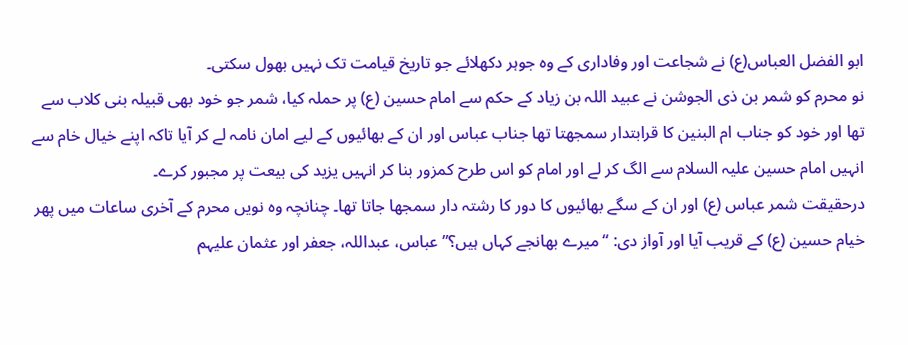ابو الفضل العباس(ع) نے شجاعت اور وفاداری کے وہ جوہر دکھلائے جو تاریخ قیامت تک نہیں بھول سکتی۔
نو محرم کو شمر بن ذی الجوشن نے عبید اللہ بن زیاد کے حکم سے امام حسین (ع) پر حملہ کیا، شمر جو خود بھی قبیلہ بنی کلاب سے تھا اور خود کو جناب ام البنین کا قرابتدار سمجھتا تھا جناب عباس اور ان کے بھائیوں کے لیے امان نامہ لے کر آیا تاکہ اپنے خیال خام سے انہیں امام حسین علیہ السلام سے الگ کر لے اور امام کو اس طرح کمزور بنا کر انہیں یزید کی بیعت پر مجبور کرے۔
درحقیقت شمر عباس (ع) اور ان کے سگے بھائیوں کا دور کا رشتہ دار سمجھا جاتا تھا۔ چنانچہ وہ نویں محرم کے آخری ساعات میں پھر خیام حسین (ع) کے قریب آیا اور آواز دی: “میرے بھانجے کہاں ہیں؟” عباس، عبداللہ، جعفر اور عثمان علیہم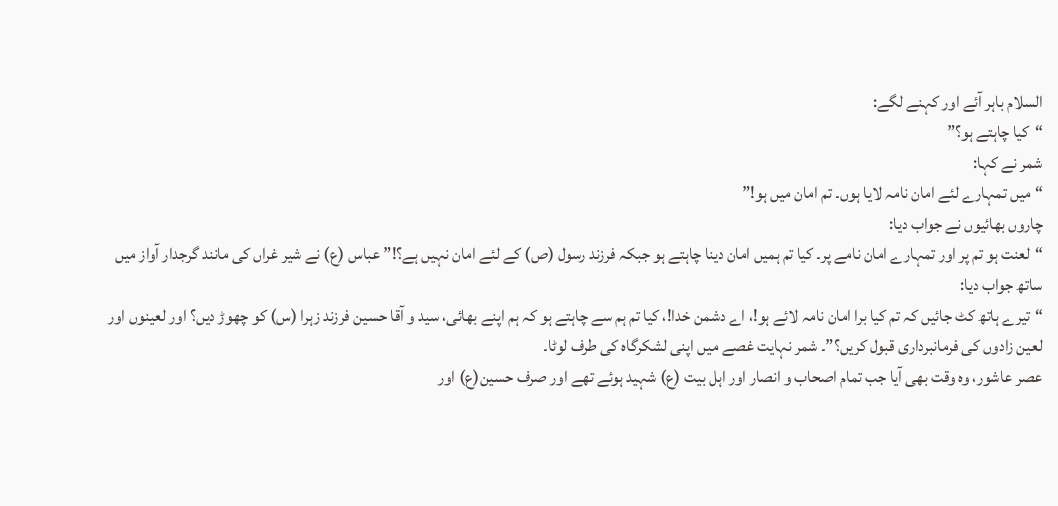السلام باہر آئے اور کہنے لگے:
“کیا چاہتے ہو؟”
شمر نے کہا:
“میں تمہارے لئے امان نامہ لایا ہوں۔ تم امان میں ہو!”
چاروں بھائیوں نے جواب دیا:
“لعنت ہو تم پر اور تمہارے امان نامے پر۔ کیا تم ہمیں امان دینا چاہتے ہو جبکہ فرزند رسول (ص) کے لئے امان نہیں ہے؟!” عباس (ع) نے شیر غراں کی مانند گرجدار آواز میں ساتھ جواب دیا:
“تیرے ہاتھ کٹ جائیں کہ تم کیا برا امان نامہ لائے ہو!، اے دشمن خدا!، کیا تم ہم سے چاہتے ہو کہ ہم اپنے بھائی، سید و آقا حسین فرزند زہرا (س) کو چھوڑ دیں؟ اور لعینوں اور لعین زادوں کی فرمانبرداری قبول کریں؟”۔ شمر نہایت غصے میں اپنی لشکرگاہ کی طرف لوٹا۔
عصر عاشور، وہ وقت بھی آیا جب تمام اصحاب و انصار اور اہل بیت (ع) شہید ہوئے تھے اور صرف حسین(ع) اور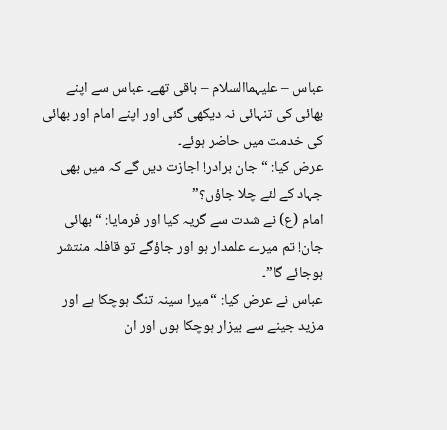عباس – علیہماالسلام – باقی تھے۔ عباس سے اپنے بھائی کی تنہائی نہ دیکھی گئی اور اپنے امام اور بھائی کی خدمت میں حاضر ہوئے۔
عرض کیا: “ جان برادر! اجازت دیں گے کہ میں بھی جہاد کے لئے چلا جاؤں؟”
امام (ع) نے شدت سے گریہ کیا اور فرمایا: “بھائی جان! تم میرے علمدار ہو اور جاؤگے تو قافلہ منتشر ہوجائے گا”۔
عباس نے عرض کیا: “میرا سینہ تنگ ہوچکا ہے اور مزید جینے سے بیزار ہوچکا ہوں اور ان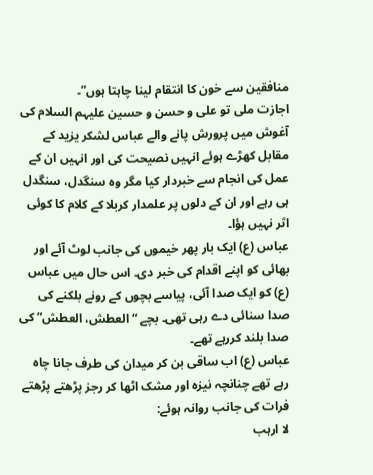منافقین سے خون کا انتقام لینا چاہتا ہوں”۔
اجازت ملی تو علی و حسن و حسین علیہم السلام کی آغوش میں پرورش پانے والے عباس لشکر یزید کے مقابل کھڑے ہوئے انہیں نصیحت کی اور انہیں ان کے عمل کی انجام سے خبردار کیا مگر وہ سنگدل، سنگدل ہی رہے اور ان کے دلوں پر علمدار کربلا کے کلام کا کوئی اثر نہیں ہؤا۔
عباس (ع) ایک بار پھر خیموں کی جانب لوٹ آئے اور بھائی کو اپنے اقدام کی خبر دی۔ اس حال میں عباس (ع) کو ایک صدا آئی، پیاسے بچوں کے رونے بلکنے کی صدا سنائی دے رہی تھی۔ بچے “العطش، العطش” کی صدا بلند کررہے تھے۔
عباس (ع) اب ساقی بن کر میدان کی طرف جانا چاہ رہے تھے چنانچہ نیزہ اور مشک اٹھا کر رجز پڑھتے پڑھتے فرات کی جانب روانہ ہوئے:
لا ارہب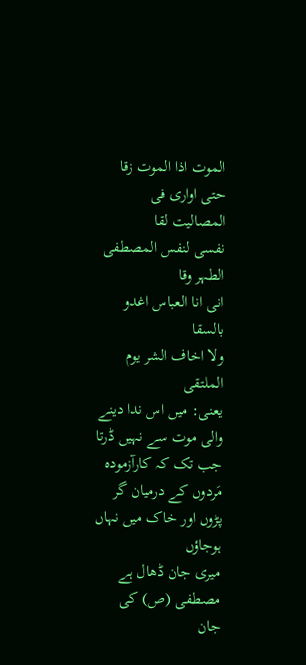الموت اذا الموت زقا
حتی اواری فی المصالیت لقا
نفسی لنفس المصطفی الطہر وقا
انی انا العباس اغدو بالسقا
ولا اخاف الشر یوم الملتقی
یعنی: میں اس ندا دینے والی موت سے نہیں ڈرتا
جب تک کہ کارآزمودہ مَردوں کے درمیان گر پڑوں اور خاک میں نہاں ہوجاؤں
میری جان ڈھال ہے مصطفی (ص) کی جان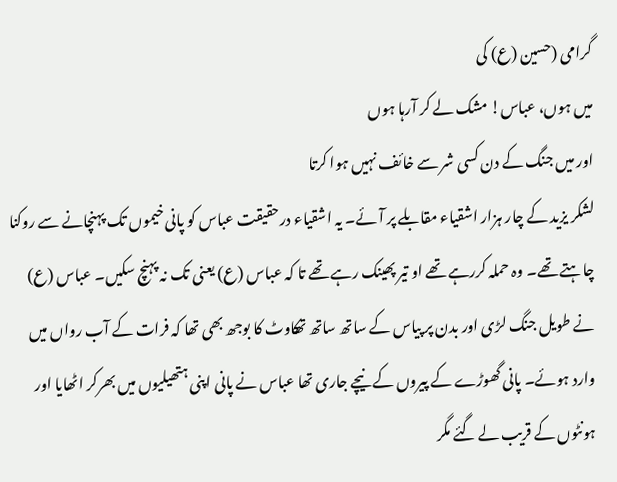گرامی (حسین (ع) کی
میں ہوں، عباس! مشک لے کر آرہا ہوں
اور میں جنگ کے دن کسی شر سے خائف نہیں ہوا کرتا
لشکر یزید کے چار ہزار اشقیاء مقابلے پر آئے۔ یہ اشقیاء درحقیقت عباس کو پانی خیموں تک پہنچانے سے روکنا چاہتے تھے۔ وہ حملہ کررہے تھے او تیر پھینک رہے تھے تا کہ عباس (ع) یعنی تک نہ پہنچ سکیں۔ عباس (ع) نے طویل جنگ لڑی اور بدن پر پیاس کے ساتھ ساتھ تھکاوٹ کا بوجھ بھی تھا کہ فرات کے آب رواں میں وارد ہوئے۔ پانی گھوڑے کے پیروں کے نیچے جاری تھا عباس نے پانی اپنی ہتھیلیوں میں بھرکر اٹھایا اور ہونٹوں کے قریب لے گئے مگر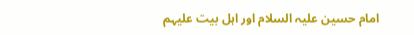امام حسین علیہ السلام اور اہل بیت علیہم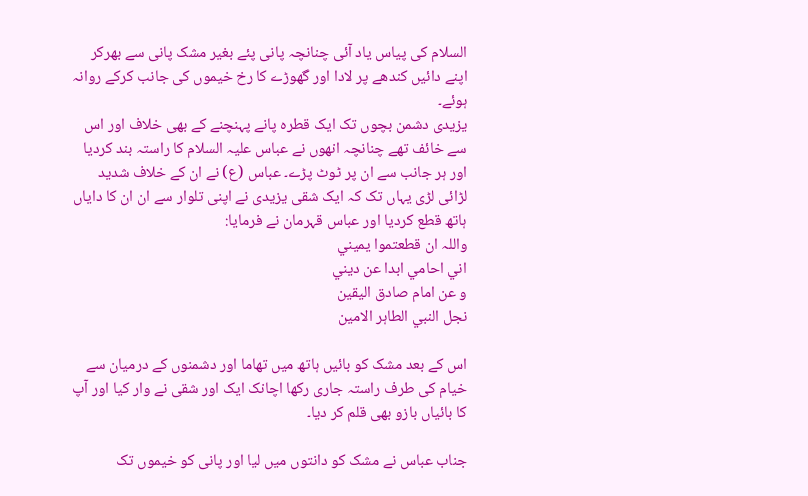السلام کی پیاس یاد آئی چنانچہ پانی پئے بغیر مشک پانی سے بھرکر اپنے دائیں کندھے پر لادا اور گھوڑے کا رخ خیموں کی جانب کرکے روانہ ہوئے۔
یزیدی دشمن بچوں تک ایک قطرہ پانے پہنچنے کے بھی خلاف اور اس سے خائف تھے چنانچہ انھوں نے عباس علیہ السلام کا راستہ بند کردیا اور ہر جانب سے ان پر ٹوٹ پڑے۔ عباس (ع) نے ان کے خلاف شدید لڑائی لڑی یہاں تک کہ ایک شقی یزیدی نے اپنی تلوار سے ان ان کا دایاں ہاتھ قطع کردیا اور عباس قہرمان نے فرمایا:
واللہ ان قطعتموا يميني
اني احامي ابدا عن ديني
و عن امام صادق اليقين
نجل النبي الطاہر الامين

اس کے بعد مشک کو بائیں ہاتھ میں تھاما اور دشمنوں کے درمیان سے خیام کی طرف راستہ جاری رکھا اچانک ایک اور شقی نے وار کیا اور آپ کا بائیاں بازو بھی قلم کر دیا۔

جناب عباس نے مشک کو دانتوں میں لیا اور پانی کو خیموں تک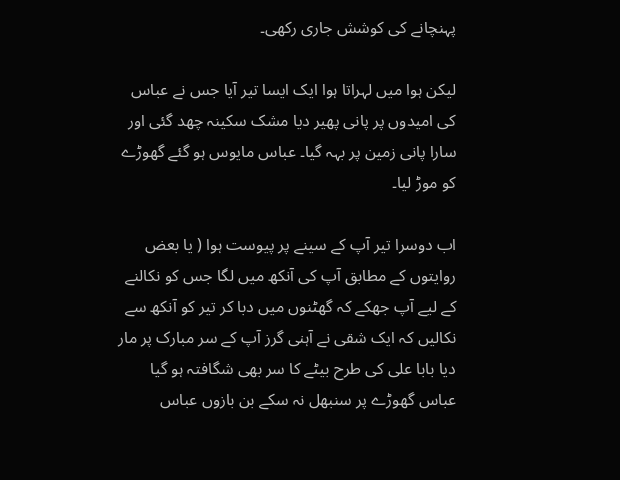پہنچانے کی کوشش جاری رکھی۔

لیکن ہوا میں لہراتا ہوا ایک ایسا تیر آیا جس نے عباس کی امیدوں پر پانی پھیر دیا مشک سکینہ چھد گئی اور سارا پانی زمین پر بہہ گیا۔ عباس مایوس ہو گئے گھوڑے کو موڑ لیا۔

اب دوسرا تیر آپ کے سینے پر پیوست ہوا ( یا بعض روایتوں کے مطابق آپ کی آنکھ میں لگا جس کو نکالنے کے لیے آپ جھکے کہ گھٹنوں میں دبا کر تیر کو آنکھ سے نکالیں کہ ایک شقی نے آہنی گرز آپ کے سر مبارک پر مار دیا بابا علی کی طرح بیٹے کا سر بھی شگافتہ ہو گیا عباس گھوڑے پر سنبھل نہ سکے بن بازوں عباس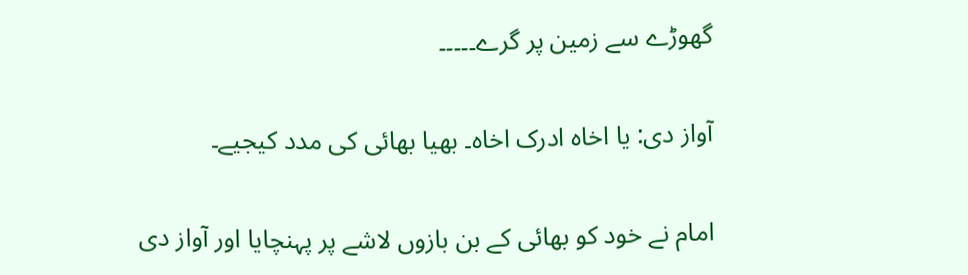گھوڑے سے زمین پر گرے۔۔۔۔۔

آواز دی: یا اخاہ ادرک اخاہ۔ بھیا بھائی کی مدد کیجیے۔

امام نے خود کو بھائی کے بن بازوں لاشے پر پہنچایا اور آواز دی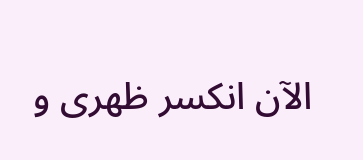الآن انکسر ظھری و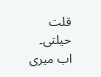قلت حیلتی۔ اب میری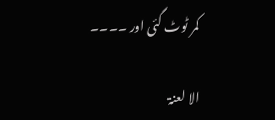کمر ٹوٹ گئی اور ۔۔۔۔

الا لعنۃ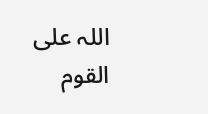اللہ علی القوم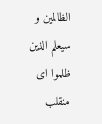الظالمین و سیعلم الذین ظلموا ای منقلب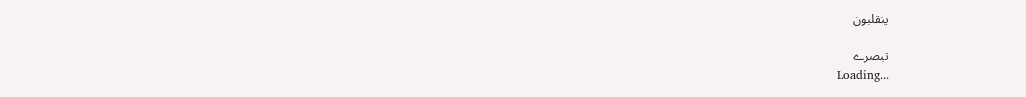ینقلبون

تبصرے
Loading...